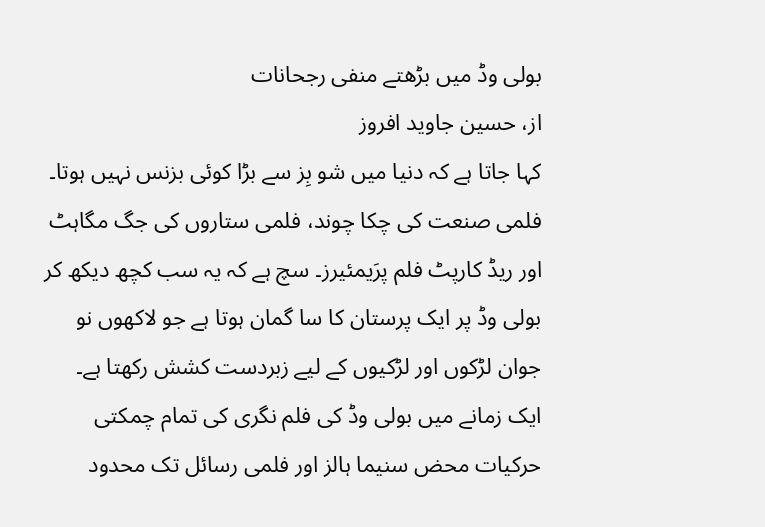بولی وڈ میں بڑھتے منفی رجحانات
از، حسین جاوید افروز
کہا جاتا ہے کہ دنیا میں شو بِز سے بڑا کوئی بزنس نہیں ہوتا۔ فلمی صنعت کی چکا چوند، فلمی ستاروں کی جگ مگاہٹ اور ریڈ کارپٹ فلم پرَیمئیرز۔ سچ ہے کہ یہ سب کچھ دیکھ کر بولی وڈ پر ایک پرستان کا سا گمان ہوتا ہے جو لاکھوں نو جوان لڑکوں اور لڑکیوں کے لیے زبردست کشش رکھتا ہے۔
ایک زمانے میں بولی وڈ کی فلم نگری کی تمام چمکتی حرکیات محض سنیما ہالز اور فلمی رسائل تک محدود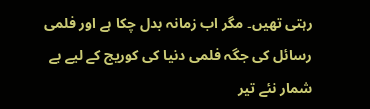رہتی تھیں۔ مگر اب زمانہ بدل چکا ہے اور فلمی رسائل کی جگہ فلمی دنیا کی کوریج کے لیے بے شمار نئے تیر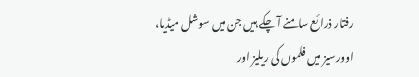رفتار ذرائع سامنے آ چکے ہیں جن میں سوشل میڈیا، اوورسیز میں فلموں کی ریلیز اور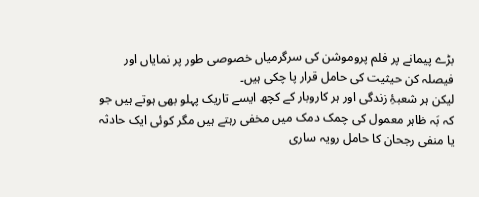بڑے پیمانے پر فلم پروموشن کی سرگرمیاں خصوصی طور پر نمایاں اور فیصلہ کن حیثیت کی حامل قرار پا چکی ہیں۔
لیکن ہر شعبۂِ زندگی اور ہر کاروبار کے کچھ ایسے تاریک پہلو بھی ہوتے ہیں جو کہ بَہ ظاہر معمول کی چمک دمک میں مخفی رہتے ہیں مگر کوئی ایک حادثہ یا منفی رجحان کا حامل رویہ ساری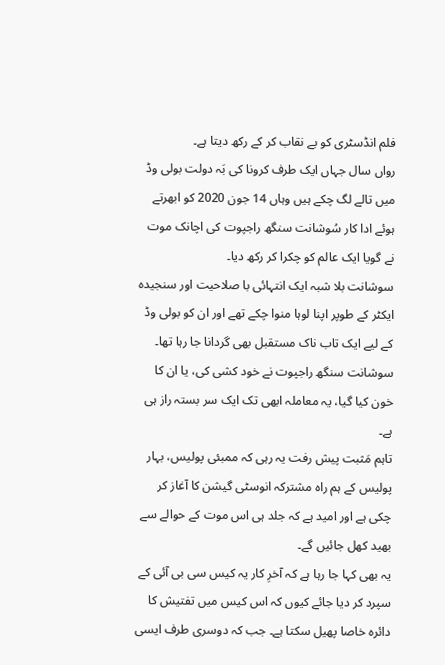فلم انڈسٹری کو بے نقاب کر کے رکھ دیتا ہے۔
رواں سال جہاں ایک طرف کرونا کی بَہ دولت بولی وڈ میں تالے لگ چکے ہیں وہاں 14 جون 2020 کو ابھرتے ہوئے ادا کار سُوشانت سنگھ راجپوت کی اچانک موت نے گویا ایک عالم کو چکرا کر رکھ دیا۔
سوشانت بلا شبہ ایک انتہائی با صلاحیت اور سنجیدہ ایکٹر کے طوپر اپنا لوہا منوا چکے تھے اور ان کو بولی وڈ کے لیے ایک تاب ناک مستقبل بھی گردانا جا رہا تھا۔
سوشانت سنگھ راجپوت نے خود کشی کی، یا ان کا خون کیا گیا، یہ معاملہ ابھی تک ایک سر بستہ راز ہی ہے۔
تاہم مَثبت پیش رفت یہ رہی کہ ممبئی پولیس، بہار پولیس کے ہم راہ مشترکہ انوسٹی گیشن کا آغاز کر چکی ہے اور امید ہے کہ جلد ہی اس موت کے حوالے سے بھید کھل جائیں گے۔
یہ بھی کہا جا رہا ہے کہ آخرِ کار یہ کیس سی بی آئی کے سپرد کر دیا جائے کیوں کہ اس کیس میں تفتیش کا دائرہ خاصا پھیل سکتا ہے۔ جب کہ دوسری طرف ایسی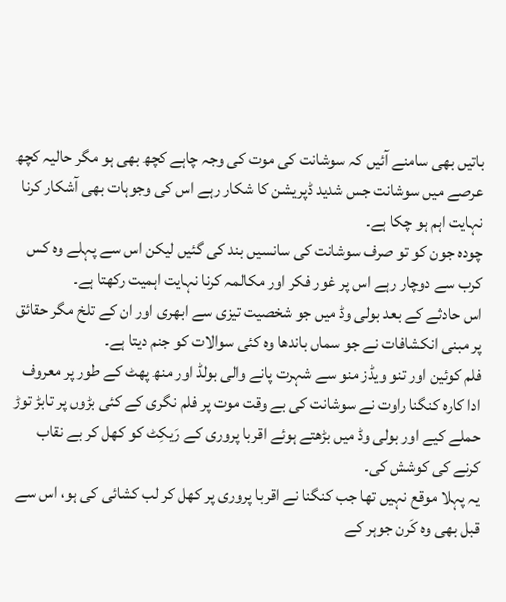باتیں بھی سامنے آئیں کہ سوشانت کی موت کی وجہ چاہے کچھ بھی ہو مگر حالیہ کچھ عرصے میں سوشانت جس شدید ڈپریشن کا شکار رہے اس کی وجوہات بھی آشکار کرنا نہایت اہم ہو چکا ہے۔
چودہ جون کو تو صرف سوشانت کی سانسیں بند کی گئیں لیکن اس سے پہلے وہ کس کرب سے دوچار رہے اس پر غور فکر اور مکالمہ کرنا نہایت اہمیت رکھتا ہے۔
اس حادثے کے بعد بولی وڈ میں جو شخصیت تیزی سے ابھری اور ان کے تلخ مگر حقائق پر مبنی انکشافات نے جو سماں باندھا وہ کئی سوالات کو جنم دیتا ہے۔
فلم کوئین اور تنو ویڈز منو سے شہرت پانے والی بولڈ اور منھ پھٹ کے طور پر معروف ادا کارہ کنگنا راوت نے سوشانت کی بے وقت موت پر فلم نگری کے کئی بڑوں پر تابڑ توڑ حملے کیے اور بولی وڈ میں بڑھتے ہوئے اقربا پروری کے رَیکِٹ کو کھل کر بے نقاب کرنے کی کوشش کی۔
یہ پہلا موقع نہیں تھا جب کنگنا نے اقربا پروری پر کھل کر لب کشائی کی ہو، اس سے قبل بھی وہ کَرن جوہر کے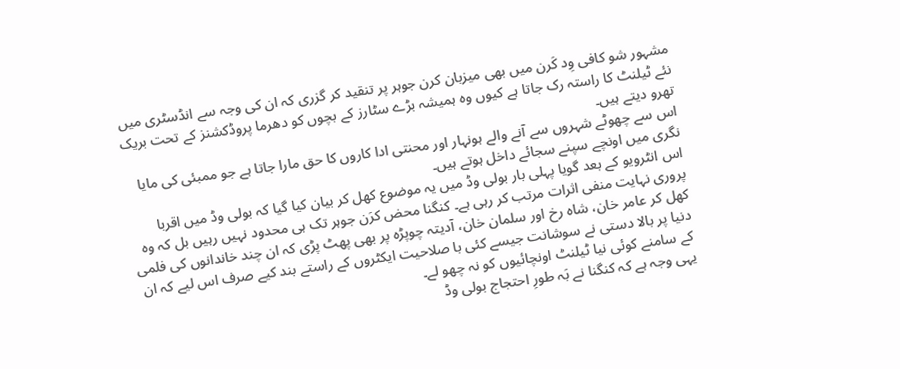مشہور شو کافی وِد کَرن میں بھی میزبان کرن جوہر پر تنقید کر گزری کہ ان کی وجہ سے انڈسٹری میں نئے ٹیلنٹ کا راستہ رک جاتا ہے کیوں وہ ہمیشہ بڑے سٹارز کے بچوں کو دھرما پروڈکشنز کے تحت بریک تھرو دیتے ہیں۔
اس سے چھوٹے شہروں سے آنے والے ہونہار اور محنتی ادا کاروں کا حق مارا جاتا ہے جو ممبئی کی مایا نگری میں اونچے سپنے سجائے داخل ہوتے ہیں۔
اس انٹرویو کے بعد گویا پہلی بار بولی وڈ میں یہ موضوع کھل کر بیان کیا گیا کہ بولی وڈ میں اقربا پروری نہایت منفی اثرات مرتب کر رہی ہے۔ کنگنا محض کرَن جوہر تک ہی محدود نہیں رہیں بل کہ وہ کھل کر عامر خان، شاہ رخ اور سلمان خان، آدیتہ چوپڑہ پر بھی پھٹ پڑی کہ ان چند خاندانوں کی فلمی دنیا پر بالا دستی نے سوشانت جیسے کئی با صلاحیت ایکٹروں کے راستے بند کیے صرف اس لیے کہ ان کے سامنے کوئی نیا ٹیلنٹ اونچائیوں کو نہ چھو لے۔
یہی وجہ ہے کہ کنگنا نے بَہ طورِ احتجاج بولی وڈ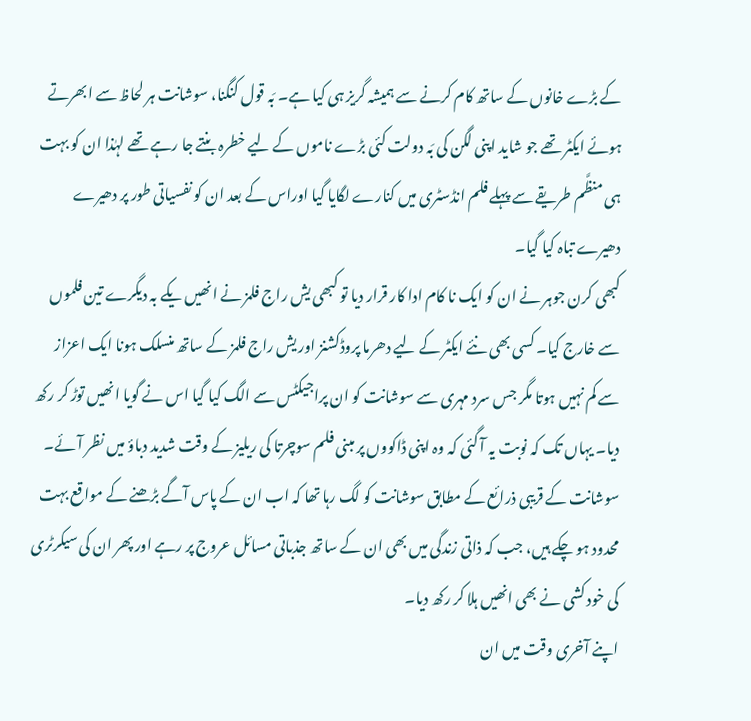کے بڑے خانوں کے ساتھ کام کرنے سے ہمیشہ گریز ہی کیا ہے۔ بَہ قول کنگنا، سوشانت ہر لحاظ سے ابھرتے ہوئے ایکٹر تھے جو شاید اپنی لگن کی بَہ دولت کئی بڑے ناموں کے لیے خطرہ بنتے جا رہے تھے لہٰذا ان کو بہت ہی منظَّم طریقے سے پہلے فلم انڈسٹری میں کنارے لگایا گیا اوراس کے بعد ان کو نفسیاتی طور پر دھیرے دھیرے تباہ کیا گیا۔
کبھی کرن جوہر نے ان کو ایک نا کام ادا کار قرار دیا تو کبھی یش راج فلمز نے انھیں یکے بہ دیگرے تین فلموں سے خارج کیا۔ کسی بھی نئے ایکٹر کے لیے دھرما پروڈکشنز اور یش راج فلمز کے ساتھ منسلک ہونا ایک اعزاز سے کم نہیں ہوتا مگر جس سرد مہری سے سوشانت کو ان پراجیکٹس سے الگ کیا گیا اس نے گویا انھیں توڑ کر رکھ دیا۔ یہاں تک کہ نوبت یہ آ گئی کہ وہ اپنی ڈاکووں پر مبنی فلم سوچرتا کی ریلیز کے وقت شدید دباؤ میں نظر آئے۔
سوشانت کے قریبی ذرائع کے مطابق سوشانت کو لگ رہا تھا کہ اب ان کے پاس آگے بڑھنے کے مواقع بہت محدود ہو چکے ہیں، جب کہ ذاتی زندگی میں بھی ان کے ساتھ جذباتی مسائل عروج پر رہے اور پھر ان کی سیکرٹری کی خود کشی نے بھی انھیں ہلا کر رکھ دیا۔
اپنے آخری وقت میں ان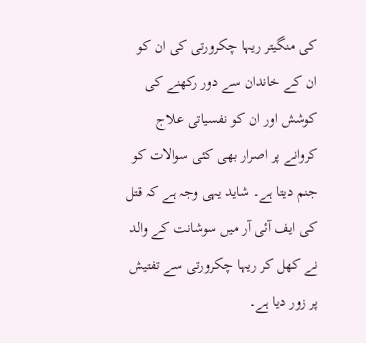کی منگیتر ریہا چکرورتی کی ان کو ان کے خاندان سے دور رکھنے کی کوشش اور ان کو نفسیاتی علاج کروانے پر اصرار بھی کئی سوالات کو جنم دیتا ہے۔ شاید یہی وجہ ہے کہ قتل کی ایف آئی آر میں سوشانت کے والد نے کھل کر ریہا چکرورتی سے تفتیش پر زور دیا ہے۔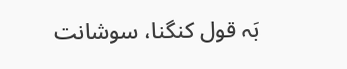بَہ قول کنگنا، سوشانت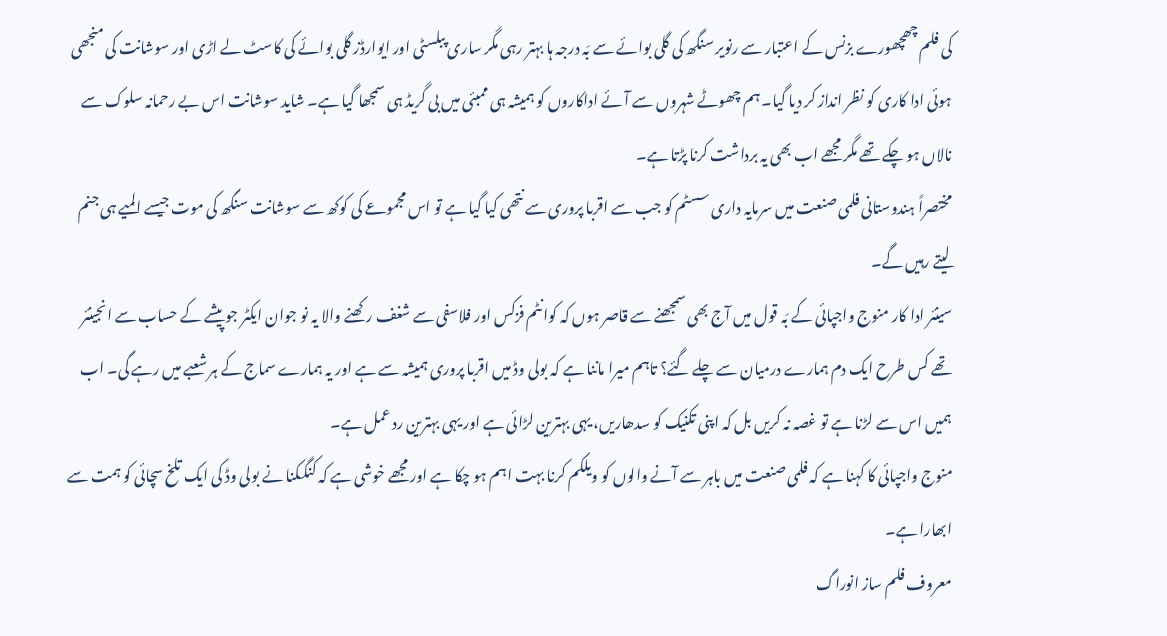کی فلم چھچھورے بزنس کے اعتبار سے رنویر سنگھ کی گلی بوائے سے بَہ درجہ ہا بہتر رہی مگر ساری پبلسٹی اور ایوارڈز گلی بوائے کی کاسٹ لے اڑی اور سوشانت کی منجھی ہوئی ادا کاری کو نظر انداز کر دیا گیا۔ ہم چھوٹے شہروں سے آئے اداکاروں کو ہمیشہ ہی ممبئی میں بی گریڈ ہی سمجھا گیا ہے۔ شاید سوشانت اس بے رحمانہ سلوک سے نالاں ہو چکے تھے مگر مجھے اب بھی یہ برداشت کرنا پڑتا ہے۔
مختصراً ہندوستانی فلمی صنعت میں سرمایہ داری سسٹم کو جب سے اقربا پروری سے نتھی کیا گیا ہے تو اس مجموعے کی کوکھ سے سوشانت سنگھ کی موت جیسے المیے ہی جنم لیتے رہیں گے۔
سینئر ادا کار منوج واجپائی کے بَہ قول میں آج بھی سمجھنے سے قاصر ہوں کہ کوانٹم فزکس اور فلاسفی سے شغف رکھنے والا یہ نو جوان ایکٹر جو پیشے کے حساب سے انجینئر تھے کس طرح ایک دم ہمارے درمیان سے چلے گئے؟ تاہم میرا ماننا ہے کہ بولی وڈ میں اقربا پروری ہمیشہ سے ہے اور یہ ہمارے سماج کے ہر شعبے میں رہے گی۔ اب ہمیں اس سے لڑنا ہے تو غصہ نہ کریں بل کہ اپنی تکنیک کو سدھاریں، یہی بہترین لڑائی ہے اور یہی بہترین رد عمل ہے۔
منوج واجپائی کا کہنا ہے کہ فلمی صنعت میں باہر سے آنے والوں کو ویلکم کرنا بہت اہم ہو چکا ہے اور مجھے خوشی ہے کہ کنگکنا نے بولی وڈ کی ایک تلخ سچائی کو ہمت سے ابھارا ہے۔
معروف فلم ساز انوراگ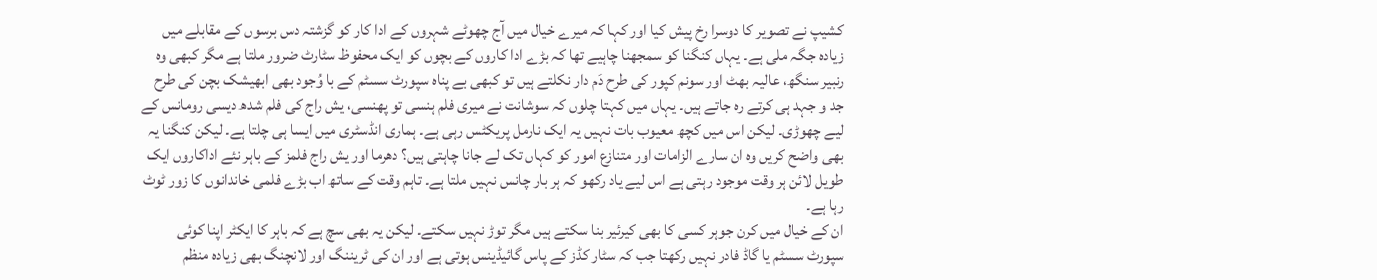کشیپ نے تصویر کا دوسرا رخ پیش کیا اور کہا کہ میرے خیال میں آج چھوٹے شہروں کے ادا کار کو گزشتہ دس برسوں کے مقابلے میں زیادہ جگہ ملی ہے۔ یہاں کنگنا کو سمجھنا چاہیے تھا کہ بڑے ادا کاروں کے بچوں کو ایک محفوظ سٹارٹ ضرور ملتا ہے مگر کبھی وہ رنبیر سنگھ، عالیہ بھٹ اور سونم کپور کی طرح دَم دار نکلتے ہیں تو کبھی بے پناہ سپورٹ سسٹم کے با وُجود بھی ابھیشک بچن کی طرح جد و جہد ہی کرتے رہ جاتے ہیں۔ یہاں میں کہتا چلوں کہ سوشانت نے میری فلم ہنسی تو پھنسی، یش راج کی فلم شدھ دیسی رومانس کے لیے چھوڑی۔ لیکن اس میں کچھ معیوب بات نہیں یہ ایک نارمل پریکٹس رہی ہے۔ ہماری انڈسٹری میں ایسا ہی چلتا ہے۔ لیکن کنگنا یہ بھی واضح کریں وہ ان سارے الزامات اور متنازع امور کو کہاں تک لے جانا چاہتی ہیں؟ دھرما اور یش راج فلمز کے باہر نئے اداکاروں ایک طویل لائن ہر وقت موجود رہتی ہے اس لیے یاد رکھو کہ ہر بار چانس نہیں ملتا ہے۔ تاہم وقت کے ساتھ اب بڑے فلمی خاندانوں کا زور ٹوٹ رہا ہے۔
ان کے خیال میں کرن جوہر کسی کا بھی کیرئیر بنا سکتے ہیں مگر توڑ نہیں سکتے۔ لیکن یہ بھی سچ ہے کہ باہر کا ایکٹر اپنا کوئی سپورٹ سسٹم یا گاڈ فادر نہیں رکھتا جب کہ سٹار کڈز کے پاس گائیڈینس ہوتی ہے اور ان کی ٹریننگ اور لانچنگ بھی زیادہ منظم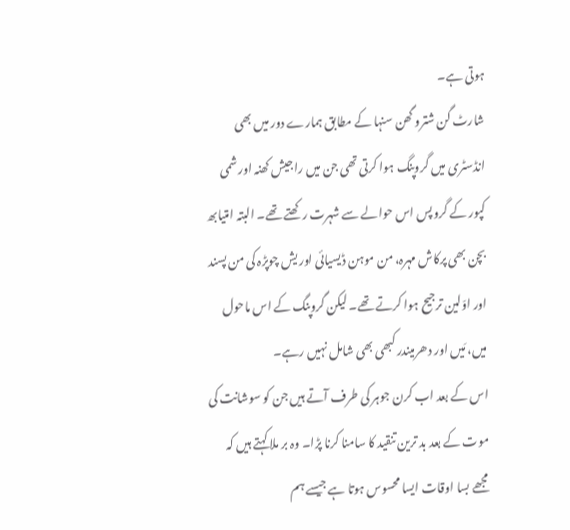ہوتی ہے۔
شارٹ گن شترو گھن سنہا کے مطابق ہمارے دور میں بھی انڈسٹری میں گروپنگ ہوا کرتی تھی جن میں راجیش کھنہ اور شمی کپور کے گروپس اس حوالے سے شہرت رکھتے تھے۔ البتہ امتیابھ بچن بھی پرکاش مہرہ، من موہن ڈیسیائی اور یش چوپڑہ کی من پسند اور اوّلین ترجیح ہوا کرتے تھے۔ لیکن گروپنگ کے اس ماحول میں، مَیں اور دھرمیندر کبھی بھی شامل نہیں رہے۔
اس کے بعد اب کرن جوہر کی طرف آتے ہیں جن کو سوشانت کی موت کے بعد بد ترین تنقید کا سامنا کرنا پڑا۔ وہ بر ملا کہتے ہیں کہ مجھے بسا اوقات ایسا محسوس ہوتا ہے جیسے ہم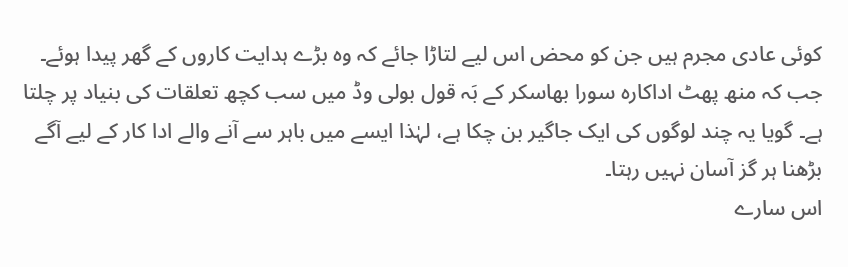کوئی عادی مجرم ہیں جن کو محض اس لیے لتاڑا جائے کہ وہ بڑے ہدایت کاروں کے گھر پیدا ہوئے۔ جب کہ منھ پھٹ اداکارہ سورا بھاسکر کے بَہ قول بولی وڈ میں سب کچھ تعلقات کی بنیاد پر چلتا ہے۔ گویا یہ چند لوگوں کی ایک جاگیر بن چکا ہے، لہٰذا ایسے میں باہر سے آنے والے ادا کار کے لیے آگے بڑھنا ہر گز آسان نہیں رہتا۔
اس سارے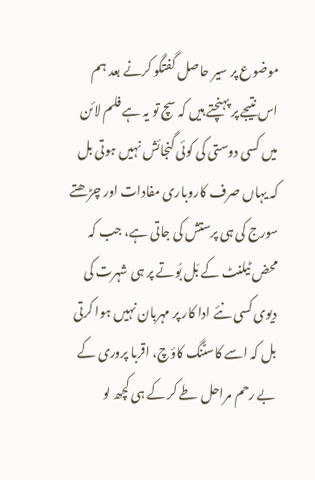موضوع پر سیر حاصل گفتگو کرنے بعد ہم اس نتیجے پر پہنچتے ہیں کہ سچ تو یہ ہے فلم لائن میں کسی دوستی کی کوئی گنجائش نہیں ہوتی بل کہ یہاں صرف کاروباری مفادات اور چڑھتے سورج کی ہی پرستش کی جاتی ہے، جب کہ محض ٹیلنٹ کے بَل بُوتے پر ہی شہرت کی دیوی کسی نئے ادا کار پر مہربان نہیں ہوا کرتی بل کہ اسے کاسٹنگ کاؤچ، اقربا پروری کے بے رحم مراحل طے کر کے ہی کچھ لو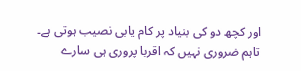اور کچھ دو کی بنیاد پر کام یابی نصیب ہوتی ہے۔
تاہم ضروری نہیں کہ اقربا پروری ہی سارے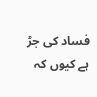فساد کی جڑ ہے کیوں کہ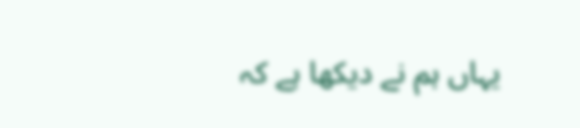یہاں ہم نے دیکھا ہے کہ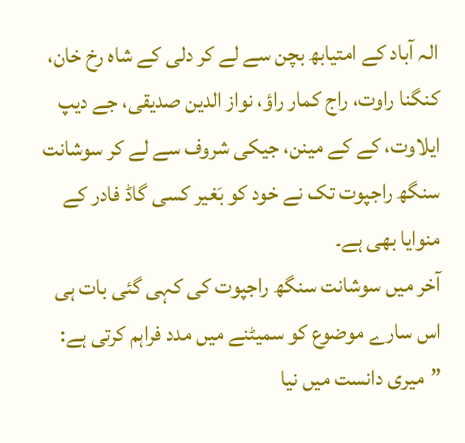الہ آباد کے امتیابھ بچن سے لے کر دلی کے شاہ رخ خان، کنگنا راوت، راج کمار راؤ، نواز الدین صدیقی، جے دیپ ایلاوت، کے کے مینن، جیکی شروف سے لے کر سوشانت سنگھ راجپوت تک نے خود کو بَغیر کسی گاڈ فادر کے منوایا بھی ہے۔
آخر میں سوشانت سنگھ راجپوت کی کہی گئی بات ہی اس سارے موضوع کو سمیٹنے میں مدد فراہم کرتی ہے:
”میری دانست میں نیا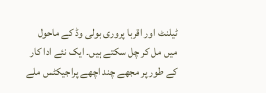ٹیلنٹ اور اقربا پروری بولی وڈ کے ماحول میں مل کر چل سکتے ہیں۔ ایک نئے ادا کار کے طور پر مجھے چند اچھے پراجیکٹس ملے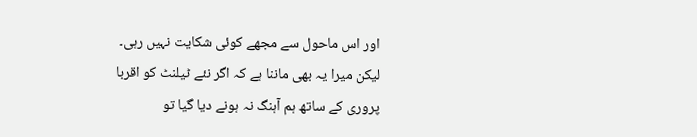اور اس ماحول سے مجھے کوئی شکایت نہیں رہی۔ لیکن میرا یہ بھی ماننا ہے کہ اگر نئے ٹیلنٹ کو اقربا پروری کے ساتھ ہم آہنگ نہ ہونے دیا گیا تو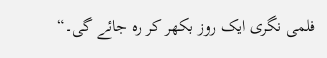فلمی نگری ایک روز بکھر کر رہ جائے گی۔“